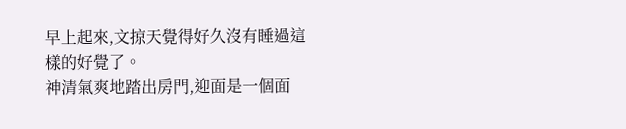早上起來,文掠天覺得好久沒有睡過這樣的好覺了。
神清氣爽地踏出房門,迎面是一個面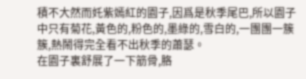積不大然而奼紫嫣紅的園子,因爲是秋季尾巴,所以園子中只有菊花,黃色的,粉色的,墨綠的,雪白的,一團團一簇簇,熱鬧得完全看不出秋季的蕭瑟。
在園子裏舒展了一下筋骨,胳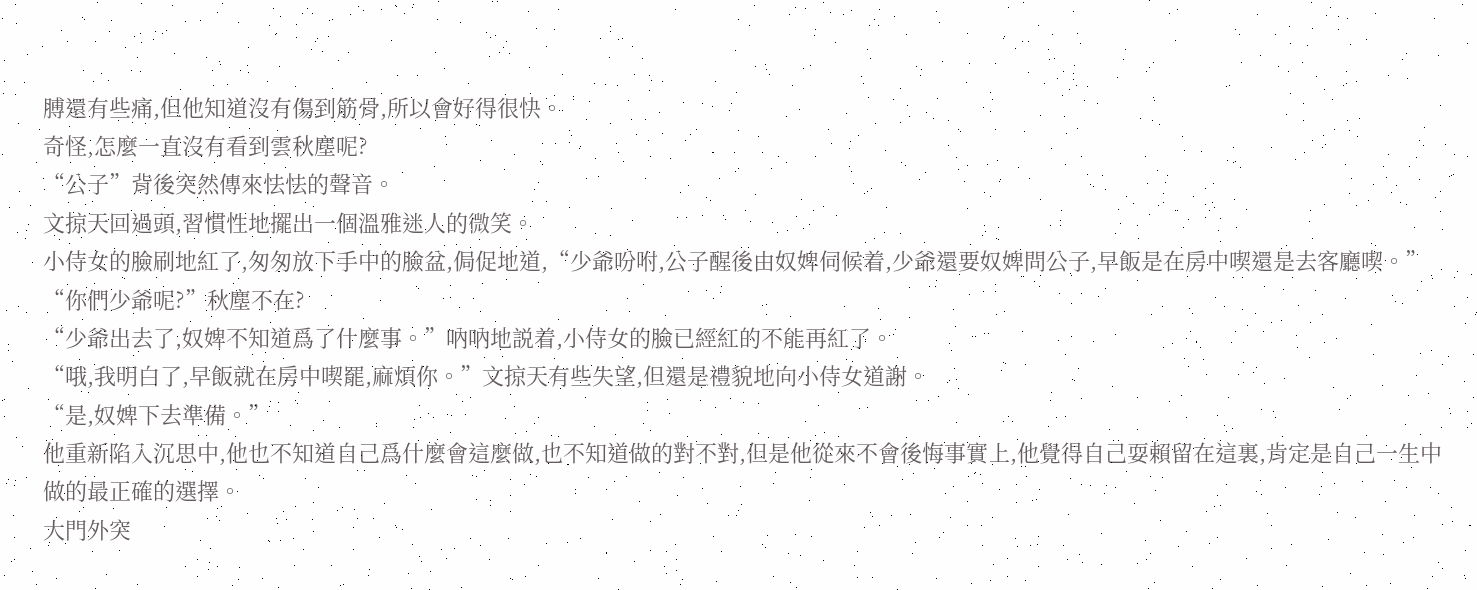膊還有些痛,但他知道沒有傷到筋骨,所以會好得很快。
奇怪,怎麼一直沒有看到雲秋塵呢?
“公子”背後突然傳來怯怯的聲音。
文掠天回過頭,習慣性地擺出一個溫雅迷人的微笑。
小侍女的臉刷地紅了,匆匆放下手中的臉盆,侷促地道,“少爺吩咐,公子醒後由奴婢伺候着,少爺還要奴婢問公子,早飯是在房中喫還是去客廳喫。”
“你們少爺呢?”秋塵不在?
“少爺出去了,奴婢不知道爲了什麼事。”吶吶地説着,小侍女的臉已經紅的不能再紅了。
“哦,我明白了,早飯就在房中喫罷,麻煩你。”文掠天有些失望,但還是禮貌地向小侍女道謝。
“是,奴婢下去準備。”
他重新陷入沉思中,他也不知道自己爲什麼會這麼做,也不知道做的對不對,但是他從來不會後悔事實上,他覺得自己耍賴留在這裏,肯定是自己一生中做的最正確的選擇。
大門外突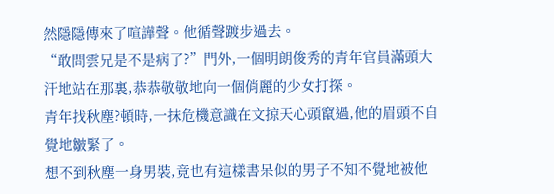然隱隱傳來了喧譁聲。他循聲踱步過去。
“敢問雲兄是不是病了?”門外,一個明朗俊秀的青年官員滿頭大汗地站在那裏,恭恭敬敬地向一個俏麗的少女打探。
青年找秋塵?頓時,一抹危機意識在文掠天心頭竄過,他的眉頭不自覺地皺緊了。
想不到秋塵一身男裝,竟也有這樣書呆似的男子不知不覺地被他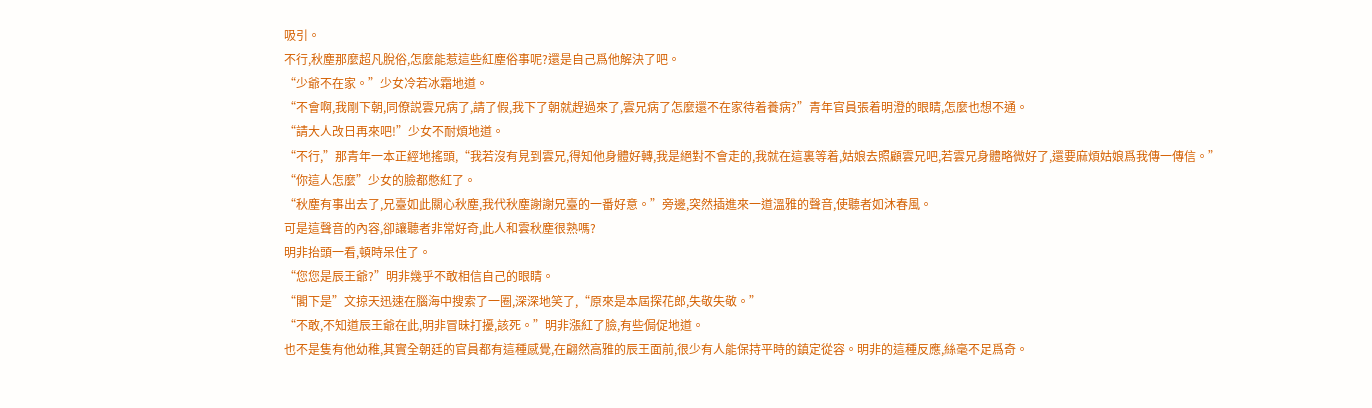吸引。
不行,秋塵那麼超凡脫俗,怎麼能惹這些紅塵俗事呢?還是自己爲他解決了吧。
“少爺不在家。”少女冷若冰霜地道。
“不會啊,我剛下朝,同僚説雲兄病了,請了假,我下了朝就趕過來了,雲兄病了怎麼還不在家待着養病?”青年官員張着明澄的眼睛,怎麼也想不通。
“請大人改日再來吧!”少女不耐煩地道。
“不行,”那青年一本正經地搖頭,“我若沒有見到雲兄,得知他身體好轉,我是絕對不會走的,我就在這裏等着,姑娘去照顧雲兄吧,若雲兄身體略微好了,還要麻煩姑娘爲我傳一傳信。”
“你這人怎麼”少女的臉都憋紅了。
“秋塵有事出去了,兄臺如此關心秋塵,我代秋塵謝謝兄臺的一番好意。”旁邊,突然插進來一道溫雅的聲音,使聽者如沐春風。
可是這聲音的內容,卻讓聽者非常好奇,此人和雲秋塵很熟嗎?
明非抬頭一看,頓時呆住了。
“您您是辰王爺?”明非幾乎不敢相信自己的眼睛。
“閣下是”文掠天迅速在腦海中搜索了一圈,深深地笑了,“原來是本屆探花郎,失敬失敬。”
“不敢,不知道辰王爺在此,明非冒昧打擾,該死。”明非漲紅了臉,有些侷促地道。
也不是隻有他幼稚,其實全朝廷的官員都有這種感覺,在翩然高雅的辰王面前,很少有人能保持平時的鎮定從容。明非的這種反應,絲毫不足爲奇。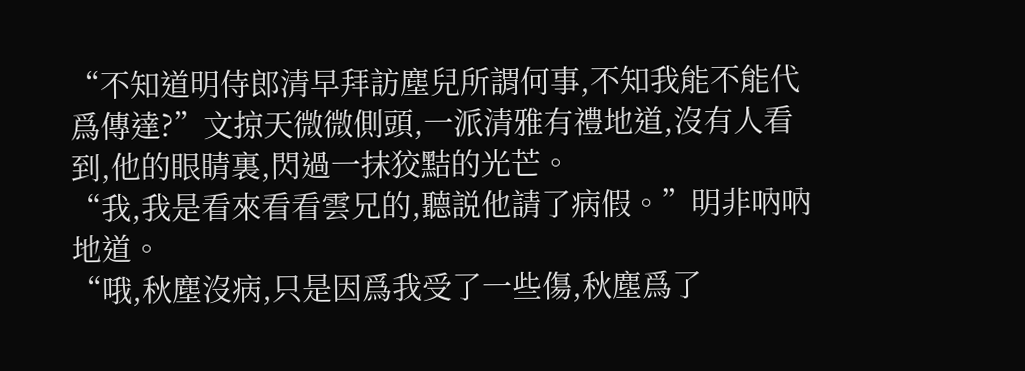“不知道明侍郎清早拜訪塵兒所謂何事,不知我能不能代爲傳達?”文掠天微微側頭,一派清雅有禮地道,沒有人看到,他的眼睛裏,閃過一抹狡黠的光芒。
“我,我是看來看看雲兄的,聽説他請了病假。”明非吶吶地道。
“哦,秋塵沒病,只是因爲我受了一些傷,秋塵爲了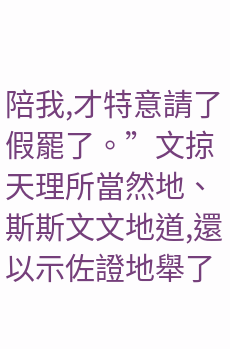陪我,才特意請了假罷了。”文掠天理所當然地、斯斯文文地道,還以示佐證地舉了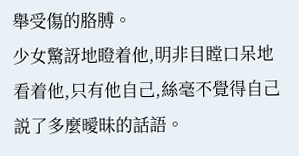舉受傷的胳膊。
少女驚訝地瞪着他,明非目瞠口呆地看着他,只有他自己,絲毫不覺得自己説了多麼曖昧的話語。